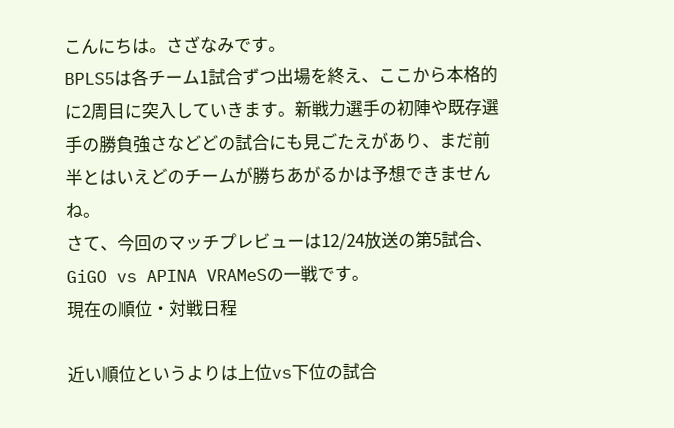こんにちは。さざなみです。
BPLS5は各チーム1試合ずつ出場を終え、ここから本格的に2周目に突入していきます。新戦力選手の初陣や既存選手の勝負強さなどどの試合にも見ごたえがあり、まだ前半とはいえどのチームが勝ちあがるかは予想できませんね。
さて、今回のマッチプレビューは12/24放送の第5試合、GiGO vs APINA VRAMeSの一戦です。
現在の順位・対戦日程

近い順位というよりは上位vs下位の試合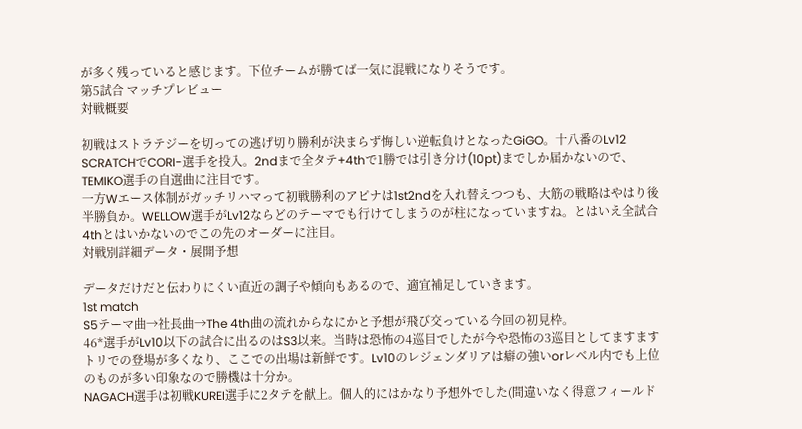が多く残っていると感じます。下位チームが勝てば一気に混戦になりそうです。
第5試合 マッチプレビュー
対戦概要

初戦はストラテジーを切っての逃げ切り勝利が決まらず悔しい逆転負けとなったGiGO。十八番のLv12 SCRATCHでCORI-選手を投入。2ndまで全タテ+4thで1勝では引き分け(10pt)までしか届かないので、TEMIKO選手の自選曲に注目です。
一方Wエース体制がガッチリハマって初戦勝利のアピナは1st2ndを入れ替えつつも、大筋の戦略はやはり後半勝負か。WELLOW選手がLv12ならどのテーマでも行けてしまうのが柱になっていますね。とはいえ全試合4thとはいかないのでこの先のオーダーに注目。
対戦別詳細データ・展開予想

データだけだと伝わりにくい直近の調子や傾向もあるので、適宜補足していきます。
1st match
S5テーマ曲→社長曲→The 4th曲の流れからなにかと予想が飛び交っている今回の初見枠。
46*選手がLv10以下の試合に出るのはS3以来。当時は恐怖の4巡目でしたが今や恐怖の3巡目としてますますトリでの登場が多くなり、ここでの出場は新鮮です。Lv10のレジェンダリアは癖の強いorレベル内でも上位のものが多い印象なので勝機は十分か。
NAGACH選手は初戦KUREI選手に2タテを献上。個人的にはかなり予想外でした(間違いなく得意フィールド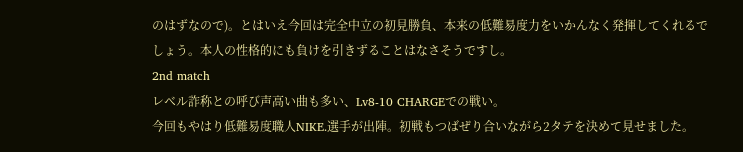のはずなので)。とはいえ今回は完全中立の初見勝負、本来の低難易度力をいかんなく発揮してくれるでしょう。本人の性格的にも負けを引きずることはなさそうですし。
2nd match
レベル詐称との呼び声高い曲も多い、Lv8-10 CHARGEでの戦い。
今回もやはり低難易度職人NIKE.選手が出陣。初戦もつばぜり合いながら2タテを決めて見せました。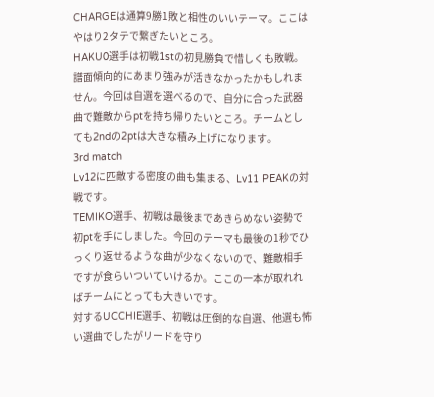CHARGEは通算9勝1敗と相性のいいテーマ。ここはやはり2タテで繋ぎたいところ。
HAKU0選手は初戦1stの初見勝負で惜しくも敗戦。譜面傾向的にあまり強みが活きなかったかもしれません。今回は自選を選べるので、自分に合った武器曲で難敵からptを持ち帰りたいところ。チームとしても2ndの2ptは大きな積み上げになります。
3rd match
Lv12に匹敵する密度の曲も集まる、Lv11 PEAKの対戦です。
TEMIKO選手、初戦は最後まであきらめない姿勢で初ptを手にしました。今回のテーマも最後の1秒でひっくり返せるような曲が少なくないので、難敵相手ですが食らいついていけるか。ここの一本が取れればチームにとっても大きいです。
対するUCCHIE選手、初戦は圧倒的な自選、他選も怖い選曲でしたがリードを守り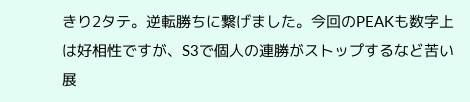きり2タテ。逆転勝ちに繋げました。今回のPEAKも数字上は好相性ですが、S3で個人の連勝がストップするなど苦い展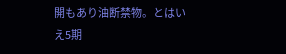開もあり油断禁物。とはいえ5期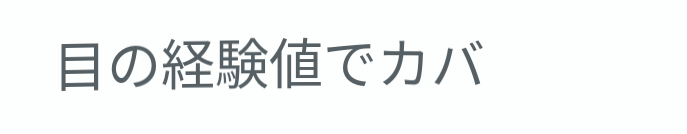目の経験値でカバ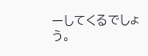ーしてくるでしょう。